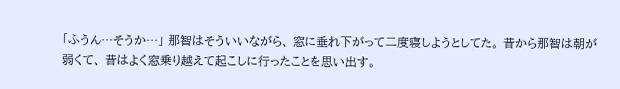「ふうん…そうか…」 那智はそういいながら、 窓に垂れ下がって二度寝しようとしてた。 昔から那智は朝が弱くて、 昔はよく窓乗り越えて起こしに行ったことを思い出す。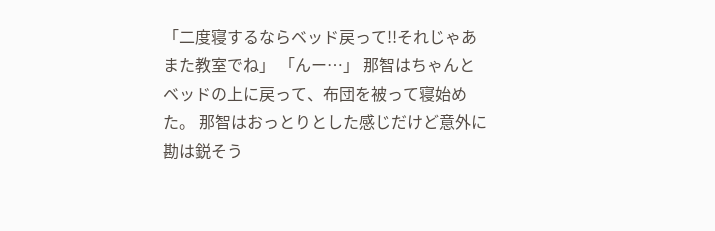「二度寝するならベッド戻って!!それじゃあまた教室でね」 「んー…」 那智はちゃんとベッドの上に戻って、布団を被って寝始めた。 那智はおっとりとした感じだけど意外に勘は鋭そう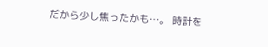だから少し焦ったかも…。 時計を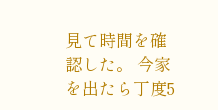見て時間を確認した。 今家を出たら丁度5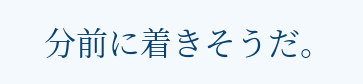分前に着きそうだ。